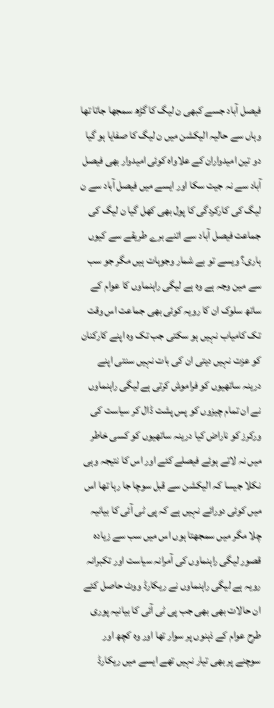فیصل آباد جسے کبھی ن لیگ کا گڑھ سمجھا جاتا تھا وہاں سے حالیہ الیکشن میں ن لیگ کا صفایا ہو گیا دو تین امیدواران کے علاواہ کوئی امیدوار بھی فیصل آباد سے نہ جیت سکا اور ایسے میں فیصل آباد سے ن لیگ کی کارکردگی کا پول بھی کھل گیا ن لیگ کی جماعت فیصل آباد سے اتنے برے طریقے سے کیوں ہاری؟ ویسے تو بے شمار وجوہات ہیں مگر جو سب سے مین وجہ ہے وہ ہے لیگی راہنماوں کا عوام کے ساتھ سلوک ان کا رویہ کوئی بھی جماعت اس وقت تک کامیاب نہیں ہو سکتی جب تک وہ اپنے کارکنان کو عزت نہیں دیتی ان کی بات نہیں سنتی اپنے درینہ ساتھیوں کو فراموش کرتی ہے لیگی راہنماوں نے ان تمام چیزوں کو پس پشت ڈال کر سیاست کی ورکرز کو ناراض کیا درینہ ساتھیوں کو کسی خاطر میں نہ لاتے ہوئے فیصلے کئے اور اس کا نتیجہ وہی نکلا جیسا کہ الیکشن سے قبل سوچا جا رہا تھا اس میں کوئی دورائے نہیں ہے کہ پی ٹی آئی کا بیانیہ چلا مگر میں سمجھتا ہوں اس میں سب سے زیادہ قصور لیگی راہنماوں کی آمرانہ سیاست اور تکبرانہ رویہ ہے لیگی راہنماوں نے ریکارڈ ووٹ حاصل کئے ان حالات بھی بھی جب پی ٹی آئی کا بیانیہ پوری طرح عوام کے ذہنوں پر سوار تھا اور وہ کچھ اور سوچنے پر بھی تیار نہیں تھے ایسے میں ریکارڈ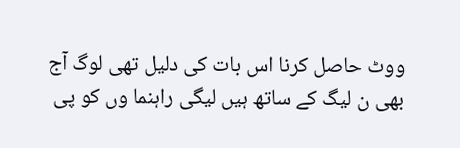ووٹ حاصل کرنا اس بات کی دلیل تھی لوگ آج بھی ن لیگ کے ساتھ ہیں لیگی راہنما وں کو پی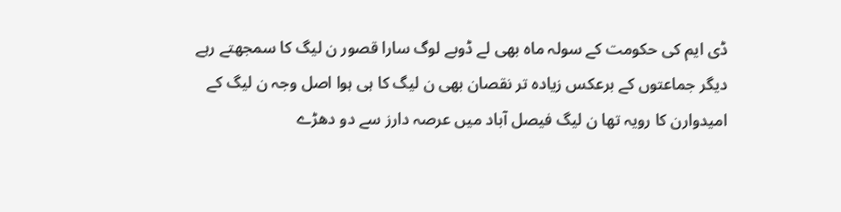ڈی ایم کی حکومت کے سولہ ماہ بھی لے ڈوبے لوگ سارا قصور ن لیگ کا سمجھتے رہے دیگر جماعتوں کے برعکس زیادہ تر نقصان بھی ن لیگ کا ہی ہوا اصل وجہ ن لیگ کے امیدوارن کا رویہ تھا ن لیگ فیصل آباد میں عرصہ دارز سے دو دھڑے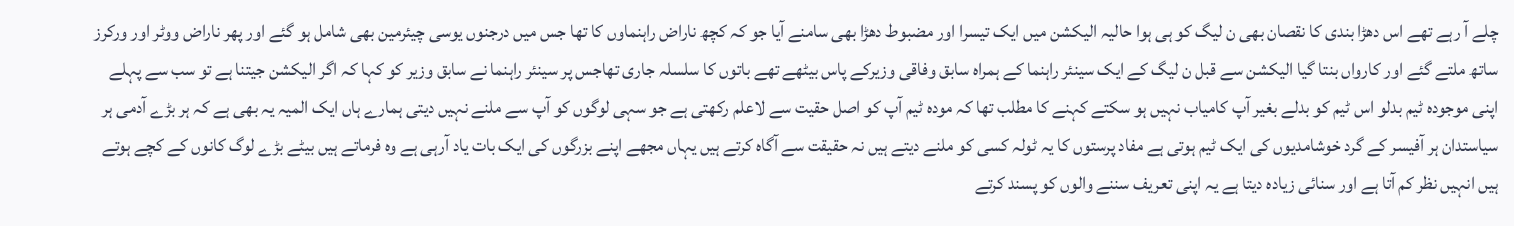چلے آ رہے تھے اس دھڑا بندی کا نقصان بھی ن لیگ کو ہی ہوا حالیہ الیکشن میں ایک تیسرا اور مضبوط دھڑا بھی سامنے آیا جو کہ کچھ ناراض راہنماوں کا تھا جس میں درجنوں یوسی چیئرمین بھی شامل ہو گئے اور پھر ناراض ووٹر اور ورکرز ساتھ ملتے گئے اور کارواں بنتا گیا الیکشن سے قبل ن لیگ کے ایک سینئر راہنما کے ہمراہ سابق وفاقی وزیرکے پاس بیٹھے تھے باتوں کا سلسلہ جاری تھاجس پر سینئر راہنما نے سابق وزیر کو کہا کہ اگر الیکشن جیتنا ہے تو سب سے پہلے اپنی موجودہ ٹیم بدلو اس ٹیم کو بدلے بغیر آپ کامیاب نہیں ہو سکتے کہنے کا مطلب تھا کہ مودہ ٹیم آپ کو اصل حقیت سے لاعلم رکھتی ہے جو سہی لوگوں کو آپ سے ملنے نہیں دیتی ہمارے ہاں ایک المیہ یہ بھی ہے کہ ہر بڑے آدمی ہر سیاستدان ہر آفیسر کے گرد خوشامدیوں کی ایک ٹیم ہوتی ہے مفاد پرستوں کا یہ ٹولہ کسی کو ملنے دیتے ہیں نہ حقیقت سے آگاہ کرتے ہیں یہاں مجھے اپنے بزرگوں کی ایک بات یاد آرہی ہے وہ فرماتے ہیں بیٹے بڑے لوگ کانوں کے کچے ہوتے ہیں انہیں نظر کم آتا ہے اور سنائی زیادہ دیتا ہے یہ اپنی تعریف سننے والوں کو پسند کرتے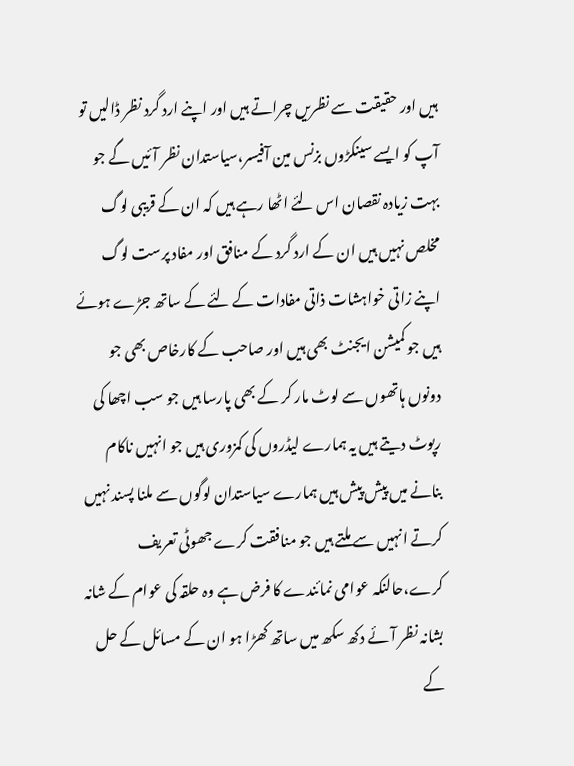ہیں اور حقیقت سے نظریں چراتے ہیں اور اپنے ارد گرد نظر ڈالیں تو آپ کو ایسے سینکڑوں بزنس مین آفیسر،سیاستدان نظر آئیں گے جو بہت زیادہ نقصان اس لئے اٹھا رہے ہیں کہ ان کے قریبی لوگ مخلص نہیں ہیں ان کے ارد گرد کے منافق اور مفاد پرست لوگ اپنے زاتی خواہشات ذاتی مفادات کے لئے کے ساتھ جڑے ہوئے ہیں جو کمیشن ایجنٹ بھی ہیں اور صاحب کے کارخاص بھی جو دونوں ہاتھوں سے لوٹ مار کر کے بھی پارسا ہیں جو سب اچھا کی رپوٹ دیتے ہیں یہ ہمارے لیڈروں کی کمزوری ہیں جو انہیں ناکام بنانے میں پیش پیش ہیں ہمارے سیاستدان لوگوں سے ملنا پسند نہیں کرتے انہیں سے ملتے ہیں جو منافقت کرے جھوٹی تعریف کرے،حالنکہ عوامی نمائندے کا فرض ہے وہ حلقہ کی عوام کے شانہ بشانہ نظر آئے دکھ سکھ میں ساتھ کھڑا ہو ان کے مسائل کے حل کے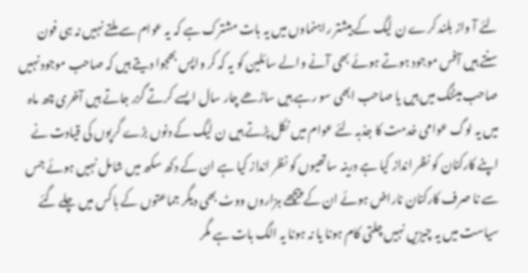لئے آ واز بلند کرے ن لیگ کے بیشتر راہنماوں میں یہ بات مشترک ہے کہ یہ عوام سے ملتے نہیں نہ ہی فون سنتے ہیں آفس موجود ہوتے ہوئے بھی آنے والے سائلین کو یہ کہ کر واپس بھجوا دیتے ہیں کہ صاحب موجود نہیں صاحب میٹنگ میں ہیں یا صاحب ابھی سو رہے ہیں ساڑھے چار سال ایسے کرتے گزر جاتے ہیں آخری چھ ماہ میں یہ لوگ عوامی خدمت کا جذبہ لئے عوام میں نکل پڑتے ہیں ن لیگ کے دنوں بڑے گرپوں کی قیادت نے اپنے کارکنان کو نظر انداز کیا ہے درینہ ساتھیوں کو نظر انداز کیا ہے ان کے دکھ سکھ میں شامل نہیں ہوئے جس سے نا صرف کارکنان ناراض ہوئے ان کے پیچھے ہزاروں ووٹ بھی دیگر جماعتوں کے باکس میں چلے گئے سیاست میں یہ چیزیں نہیں چلتی کام ہونا یا نہ ہونا یہ الگ بات ہے مگر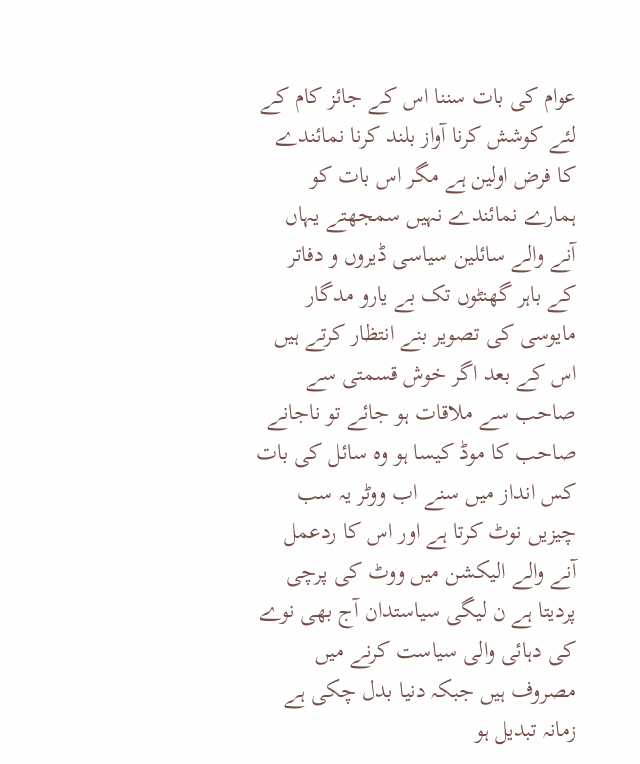عوام کی بات سننا اس کے جائز کام کے لئے کوشش کرنا آواز بلند کرنا نمائندے کا فرض اولین ہے مگر اس بات کو ہمارے نمائندے نہیں سمجھتے یہاں آنے والے سائلین سیاسی ڈیروں و دفاتر کے باہر گھنٹوں تک بے یارو مدگار مایوسی کی تصویر بنے انتظار کرتے ہیں اس کے بعد اگر خوش قسمتی سے صاحب سے ملاقات ہو جائے تو ناجانے صاحب کا موڈ کیسا ہو وہ سائل کی بات کس انداز میں سنے اب ووٹر یہ سب چیزیں نوٹ کرتا ہے اور اس کا ردعمل آنے والے الیکشن میں ووٹ کی پرچی پردیتا ہے ن لیگی سیاستدان آج بھی نوے کی دہائی والی سیاست کرنے میں مصروف ہیں جبکہ دنیا بدل چکی ہے زمانہ تبدیل ہو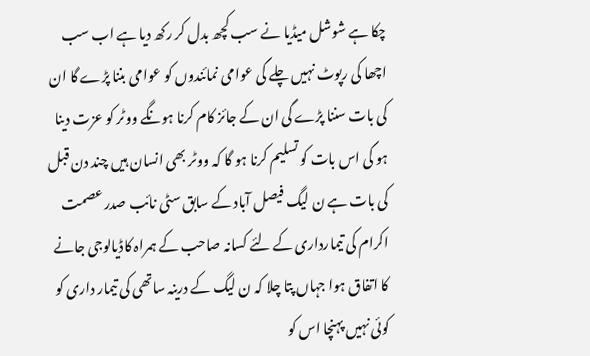چکا ہے شوشل میڈیا نے سب کچھ بدل کر رکھ دیا ہے اب سب اچھا کی رپوٹ نہیں چلے گی عوامی نمائندوں کو عوامی بننا پڑے گا ان کی بات سننا پڑے گی ان کے جائز کام کرنا ہونگے ووٹر کو عزت دینا ہو گی اس بات کو تسلیم کرنا ہو گا کہ ووٹر بھی انسان ہیں چند دن قبل کی بات ہے ن لیگ فیصل آباد کے سابق سٹی نائب صدر عصمت اکرام کی تیمارداری کے لئے کسانہ صاحب کے ہمراہ کاڈیالوجی جانے کا اتفاق ہوا جہاں پتا چلا کہ ن لیگ کے درینہ ساتھی کی تیمار داری کو کوئی نہیں پہنچا اس کو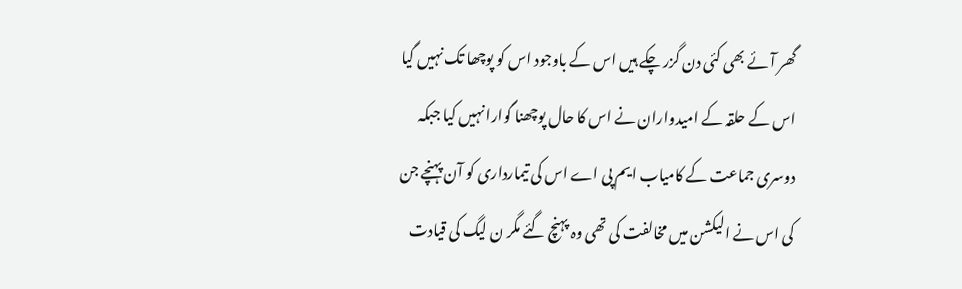گھر آئے بھی کئی دن گزر چکے ہیں اس کے باوجود اس کو پوچھا تک نہیں گیا اس کے حلقہ کے امیدواران نے اس کا حال پوچھنا گوارا نہیں کیا جبکہ دوسری جماعت کے کامیاب ایم پی اے اس کی تیمارداری کو آن پہنچے جن کی اس نے الیکشن میں مخالفت کی تھی وہ پہنچ گئے مگر ن لیگ کی قیادت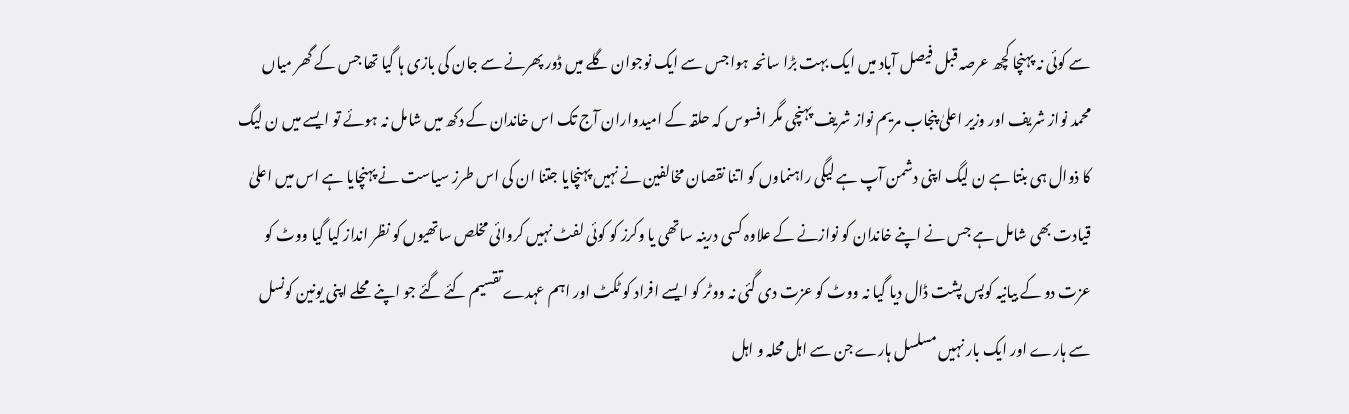سے کوئی نہ پہنچا کچھ عرصہ قبل فیصل آباد میں ایک بہت بڑا سانحہ ہوا جس سے ایک نوجوان گلے میں ڈور پھرنے سے جان کی بازی ہا گیا تھا جس کے گھر میاں محمد نواز شریف اور وزیر اعلیٰ پنجاب مریم نواز شریف پہنچی مگر افسوس کہ حلقہ کے امیدواران آج تک اس خاندان کے دکھ میں شامل نہ ہوئے تو ایسے میں ن لیگ کا ذوال ہی بنتا ہے ن لیگ اپنی دشمن آپ ہے لیگی راہنماوں کو اتنا نقصان مخالفین نے نہیں پہنچایا جتنا ان کی اس طرز سیاست نے پہنچایا ہے اس میں اعلیٰ قیادت بھی شامل ہے جس نے اپنے خاندان کو نوازنے کے علاوہ کسی درینہ ساتھی یا وکرز کو کوئی لفٹ نہیں کروائی مخلص ساتھیوں کو نظر انداز کیا گیا ووٹ کو عزت دو کے بیانیہ کوپس پشت ڈال دیا گیا نہ ووٹ کو عزت دی گئی نہ ووٹر کو ایسے افراد کو ٹکٹ اور اہم عہدے تقسیم کئے گئے جو اپنے محلے اپنی یونین کونسل سے ہارے اور ایک بار نہیں مسلسل ہارے جن سے اہل محلہ و اہل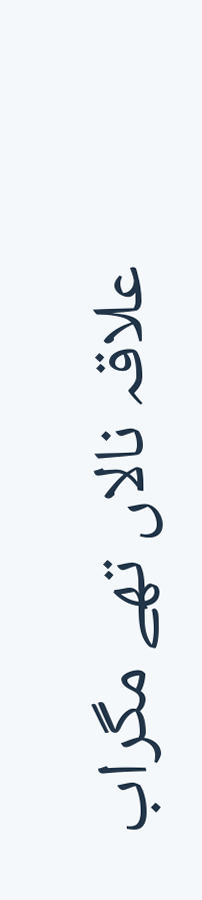علاقہ نالاں تھے مگراب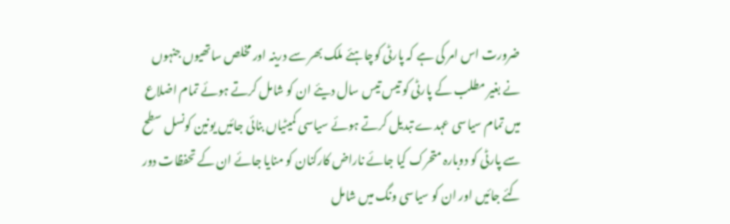ضرورت اس امر کی ہے کہ پارٹی کوچاہئے ملک بھر سے درینہ اور مخلص ساتھیوں جنہوں نے بغیر مطلب کے پارٹی کو تیس تیس سال دیئے ان کو شامل کرتے ہوئے تمام اضلاع میں تمام سیاسی عہدے تبدیل کرتے ہوئے سیاسی کمیٹیاں بنائی جائیں یونین کونسل سطح سے پارٹی کو دوبارہ متحرک کیا جائے ناراض کارکنان کو منایا جائے ان کے تحفظات دور کئے جائیں اور ان کو سیاسی ونگ میں شامل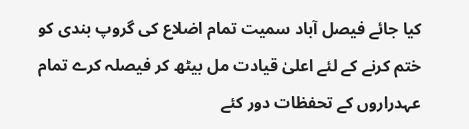کیا جائے فیصل آباد سمیت تمام اضلاع کی گروپ بندی کو ختم کرنے کے لئے اعلیٰ قیادت مل بیٹھ کر فیصلہ کرے تمام عہدراروں کے تحفظات دور کئے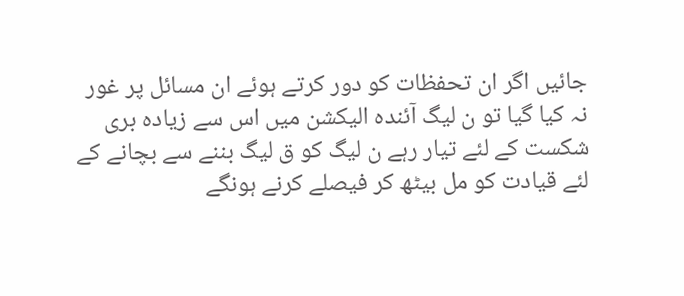جائیں اگر ان تحفظات کو دور کرتے ہوئے ان مسائل پر غور نہ کیا گیا تو ن لیگ آئندہ الیکشن میں اس سے زیادہ بری شکست کے لئے تیار رہے ن لیگ کو ق لیگ بننے سے بچانے کے لئے قیادت کو مل بیٹھ کر فیصلے کرنے ہونگے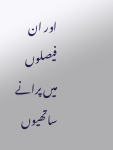اور ان فیصلوں میں پرانے ساتھیوں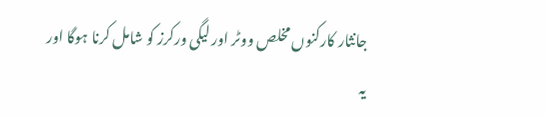جانثار کارکنوں مخلص ووٹر اور لیگی ورکرز کو شامل کرنا ہوگا اور یہ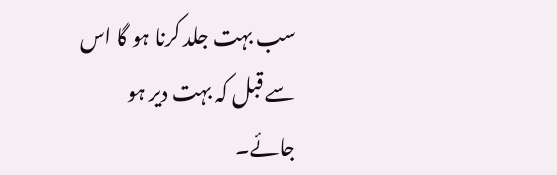سب بہت جلد کرنا ہو گا اس سے قبل کہ بہت دیر ہو جائے۔